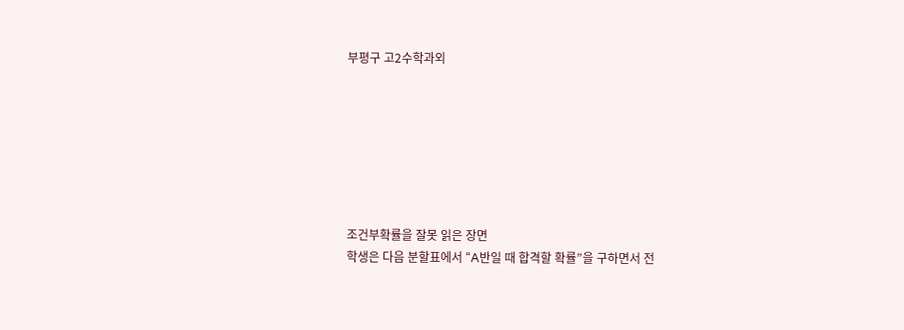부평구 고2수학과외







조건부확률을 잘못 읽은 장면
학생은 다음 분할표에서 “A반일 때 합격할 확률”을 구하면서 전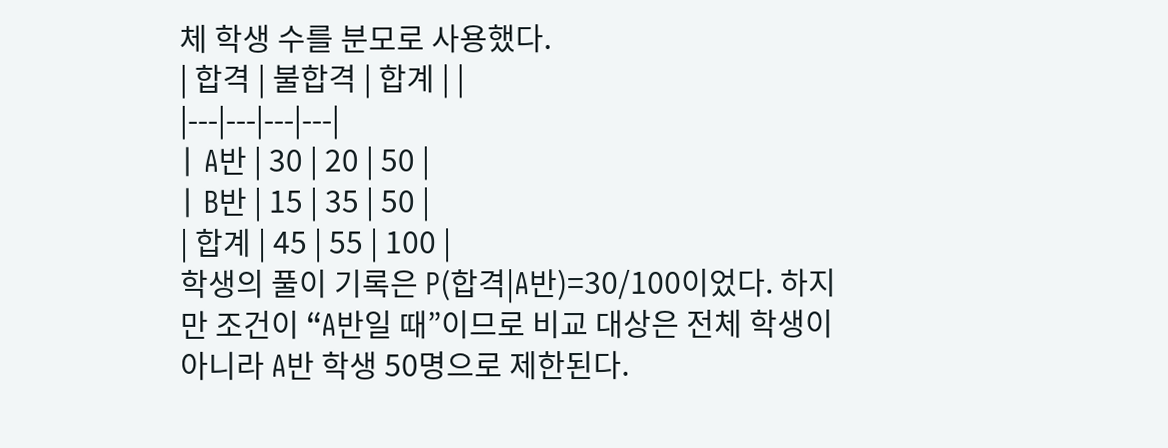체 학생 수를 분모로 사용했다.
| 합격 | 불합격 | 합계 | |
|---|---|---|---|
| A반 | 30 | 20 | 50 |
| B반 | 15 | 35 | 50 |
| 합계 | 45 | 55 | 100 |
학생의 풀이 기록은 P(합격|A반)=30/100이었다. 하지만 조건이 “A반일 때”이므로 비교 대상은 전체 학생이 아니라 A반 학생 50명으로 제한된다.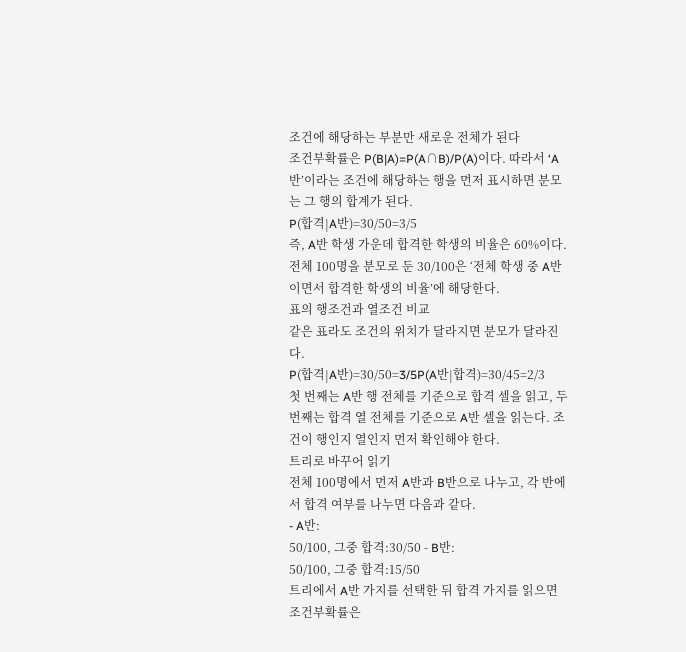조건에 해당하는 부분만 새로운 전체가 된다
조건부확률은 P(B|A)=P(A∩B)/P(A)이다. 따라서 ‘A반’이라는 조건에 해당하는 행을 먼저 표시하면 분모는 그 행의 합계가 된다.
P(합격|A반)=30/50=3/5
즉, A반 학생 가운데 합격한 학생의 비율은 60%이다. 전체 100명을 분모로 둔 30/100은 ‘전체 학생 중 A반이면서 합격한 학생의 비율’에 해당한다.
표의 행조건과 열조건 비교
같은 표라도 조건의 위치가 달라지면 분모가 달라진다.
P(합격|A반)=30/50=3/5P(A반|합격)=30/45=2/3
첫 번째는 A반 행 전체를 기준으로 합격 셀을 읽고, 두 번째는 합격 열 전체를 기준으로 A반 셀을 읽는다. 조건이 행인지 열인지 먼저 확인해야 한다.
트리로 바꾸어 읽기
전체 100명에서 먼저 A반과 B반으로 나누고, 각 반에서 합격 여부를 나누면 다음과 같다.
- A반:
50/100, 그중 합격:30/50 - B반:
50/100, 그중 합격:15/50
트리에서 A반 가지를 선택한 뒤 합격 가지를 읽으면 조건부확률은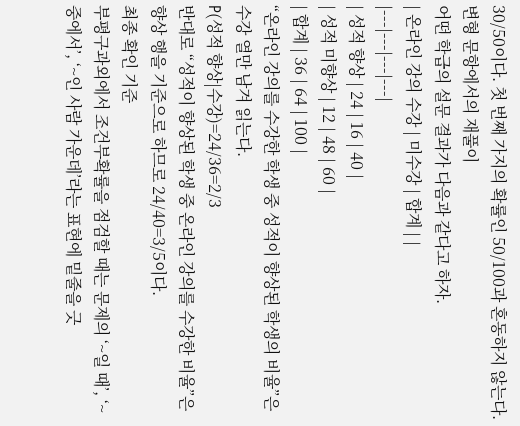30/50이다. 첫 번째 가지의 확률인 50/100과 혼동하지 않는다.
변형 문항에서의 재풀이
어떤 학급의 설문 결과가 다음과 같다고 하자.
| 온라인 강의 수강 | 미수강 | 합계 | |
|---|---|---|---|
| 성적 향상 | 24 | 16 | 40 |
| 성적 미향상 | 12 | 48 | 60 |
| 합계 | 36 | 64 | 100 |
“온라인 강의를 수강한 학생 중 성적이 향상된 학생의 비율”은 수강 열만 남겨 읽는다.
P(성적 향상|수강)=24/36=2/3
반대로 “성적이 향상된 학생 중 온라인 강의를 수강한 비율”은 향상 행을 기준으로 하므로 24/40=3/5이다.
최종 확인 기준
부평구과외에서 조건부확률을 점검할 때는 문제의 ‘~일 때’, ‘~중에서’, ‘~인 사람 가운데’라는 표현에 밑줄을 긋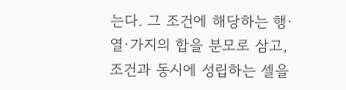는다. 그 조건에 해당하는 행·열·가지의 합을 분모로 삼고, 조건과 동시에 성립하는 셀을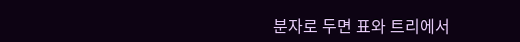분자로 두면 표와 트리에서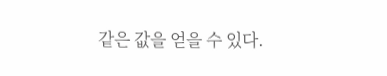같은 값을 얻을 수 있다.